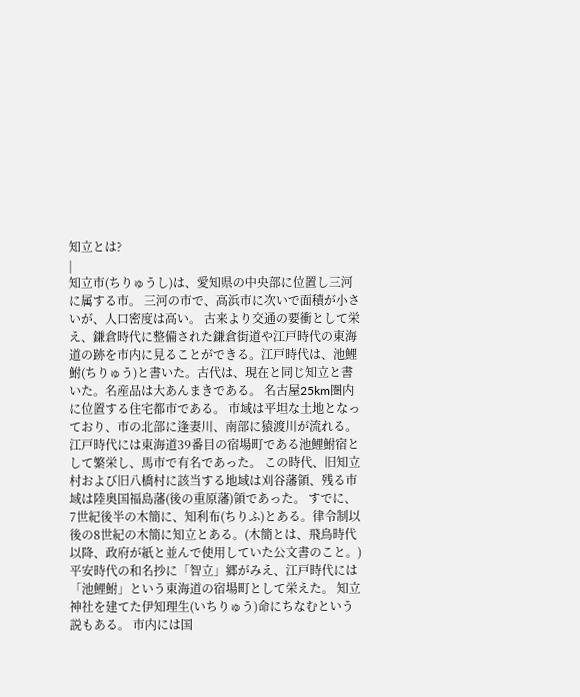知立とは?
|
知立市(ちりゅうし)は、愛知県の中央部に位置し三河に属する市。 三河の市で、高浜市に次いで面積が小さいが、人口密度は高い。 古来より交通の要衝として栄え、鎌倉時代に整備された鎌倉街道や江戸時代の東海道の跡を市内に見ることができる。江戸時代は、池鯉鮒(ちりゅう)と書いた。古代は、現在と同じ知立と書いた。名産品は大あんまきである。 名古屋25km圏内に位置する住宅都市である。 市域は平坦な土地となっており、市の北部に逢妻川、南部に猿渡川が流れる。 江戸時代には東海道39番目の宿場町である池鯉鮒宿として繁栄し、馬市で有名であった。 この時代、旧知立村および旧八橋村に該当する地域は刈谷藩領、残る市域は陸奥国福島藩(後の重原藩)領であった。 すでに、7世紀後半の木簡に、知利布(ちりふ)とある。律令制以後の8世紀の木簡に知立とある。(木簡とは、飛鳥時代以降、政府が紙と並んで使用していた公文書のこと。) 平安時代の和名抄に「智立」郷がみえ、江戸時代には「池鯉鮒」という東海道の宿場町として栄えた。 知立神社を建てた伊知理生(いちりゅう)命にちなむという説もある。 市内には国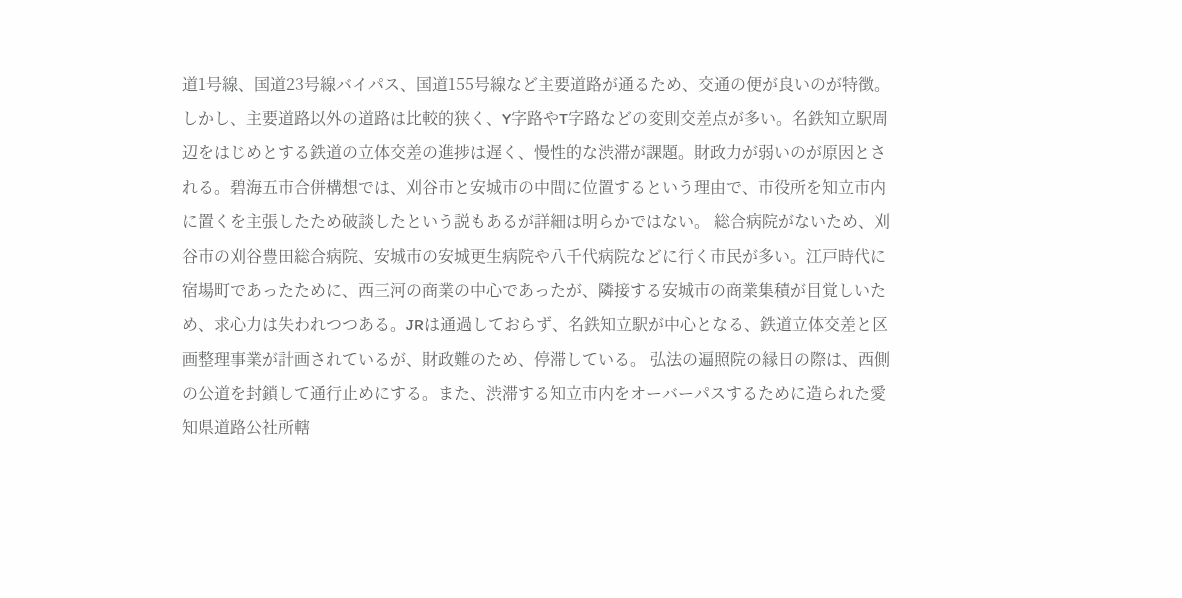道1号線、国道23号線バイパス、国道155号線など主要道路が通るため、交通の便が良いのが特徴。しかし、主要道路以外の道路は比較的狭く、Y字路やT字路などの変則交差点が多い。名鉄知立駅周辺をはじめとする鉄道の立体交差の進捗は遅く、慢性的な渋滞が課題。財政力が弱いのが原因とされる。碧海五市合併構想では、刈谷市と安城市の中間に位置するという理由で、市役所を知立市内に置くを主張したため破談したという説もあるが詳細は明らかではない。 総合病院がないため、刈谷市の刈谷豊田総合病院、安城市の安城更生病院や八千代病院などに行く市民が多い。江戸時代に宿場町であったために、西三河の商業の中心であったが、隣接する安城市の商業集積が目覚しいため、求心力は失われつつある。JRは通過しておらず、名鉄知立駅が中心となる、鉄道立体交差と区画整理事業が計画されているが、財政難のため、停滞している。 弘法の遍照院の縁日の際は、西側の公道を封鎖して通行止めにする。また、渋滞する知立市内をオーバーパスするために造られた愛知県道路公社所轄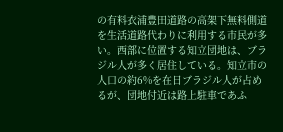の有料衣浦豊田道路の高架下無料側道を生活道路代わりに利用する市民が多い。西部に位置する知立団地は、ブラジル人が多く居住している。知立市の人口の約6%を在日ブラジル人が占めるが、団地付近は路上駐車であふ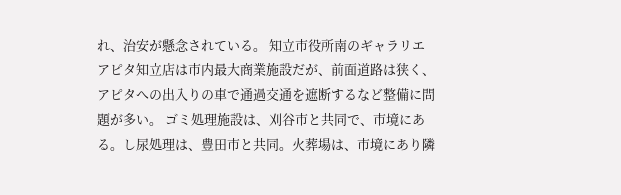れ、治安が懸念されている。 知立市役所南のギャラリエ アピタ知立店は市内最大商業施設だが、前面道路は狭く、アピタへの出入りの車で通過交通を遮断するなど整備に問題が多い。 ゴミ処理施設は、刈谷市と共同で、市境にある。し尿処理は、豊田市と共同。火葬場は、市境にあり隣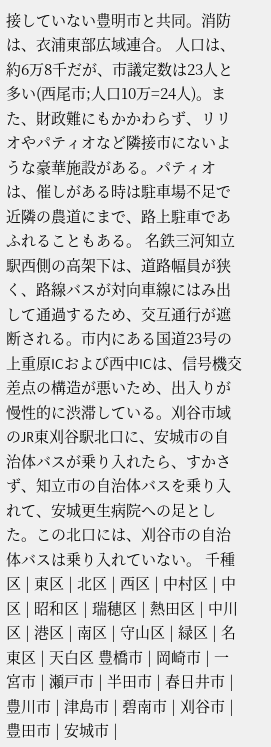接していない豊明市と共同。消防は、衣浦東部広域連合。 人口は、約6万8千だが、市議定数は23人と多い(西尾市;人口10万=24人)。また、財政難にもかかわらず、リリオやパティオなど隣接市にないような豪華施設がある。パティオは、催しがある時は駐車場不足で近隣の農道にまで、路上駐車であふれることもある。 名鉄三河知立駅西側の高架下は、道路幅員が狭く、路線バスが対向車線にはみ出して通過するため、交互通行が遮断される。市内にある国道23号の上重原ICおよび西中ICは、信号機交差点の構造が悪いため、出入りが慢性的に渋滞している。刈谷市域のJR東刈谷駅北口に、安城市の自治体バスが乗り入れたら、すかさず、知立市の自治体バスを乗り入れて、安城更生病院への足とした。この北口には、刈谷市の自治体バスは乗り入れていない。 千種区 | 東区 | 北区 | 西区 | 中村区 | 中区 | 昭和区 | 瑞穂区 | 熱田区 | 中川区 | 港区 | 南区 | 守山区 | 緑区 | 名東区 | 天白区 豊橋市 | 岡崎市 | 一宮市 | 瀬戸市 | 半田市 | 春日井市 | 豊川市 | 津島市 | 碧南市 | 刈谷市 | 豊田市 | 安城市 |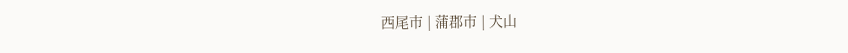西尾市 | 蒲郡市 | 犬山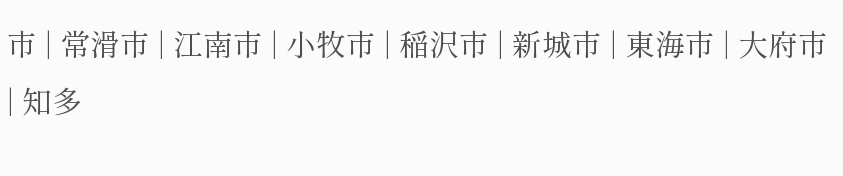市 | 常滑市 | 江南市 | 小牧市 | 稲沢市 | 新城市 | 東海市 | 大府市 | 知多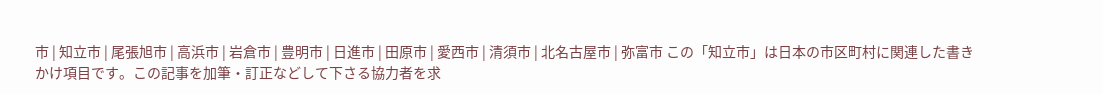市 | 知立市 | 尾張旭市 | 高浜市 | 岩倉市 | 豊明市 | 日進市 | 田原市 | 愛西市 | 清須市 | 北名古屋市 | 弥富市 この「知立市」は日本の市区町村に関連した書きかけ項目です。この記事を加筆・訂正などして下さる協力者を求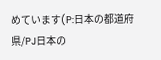めています(P:日本の都道府県/PJ日本の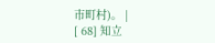市町村)。 |
[ 68] 知立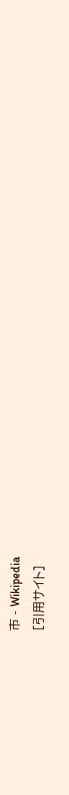市 - Wikipedia
[引用サイト]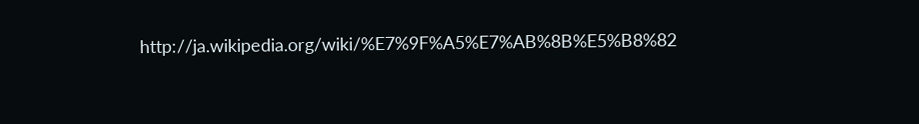http://ja.wikipedia.org/wiki/%E7%9F%A5%E7%AB%8B%E5%B8%82